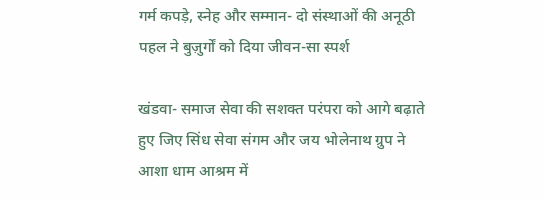गर्म कपड़े, स्नेह और सम्मान- दो संस्थाओं की अनूठी पहल ने बुज़ुर्गों को दिया जीवन-सा स्पर्श

खंडवा- समाज सेवा की सशक्त परंपरा को आगे बढ़ाते हुए जिए सिंध सेवा संगम और जय भोलेनाथ ग्रुप ने आशा धाम आश्रम में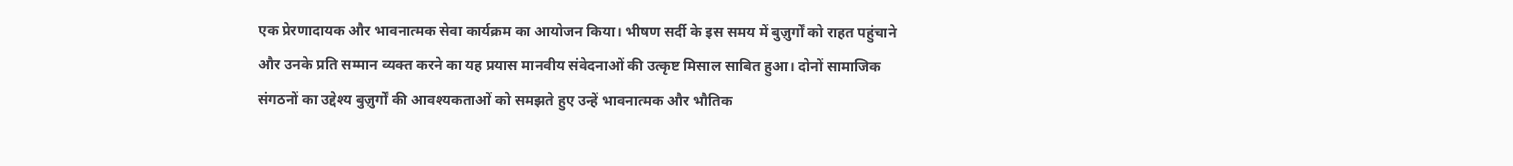एक प्रेरणादायक और भावनात्मक सेवा कार्यक्रम का आयोजन किया। भीषण सर्दी के इस समय में बुज़ुर्गों को राहत पहुंचाने और उनके प्रति सम्मान व्यक्त करने का यह प्रयास मानवीय संवेदनाओं की उत्कृष्ट मिसाल साबित हुआ। दोनों सामाजिक संगठनों का उद्देश्य बुज़ुर्गों की आवश्यकताओं को समझते हुए उन्हें भावनात्मक और भौतिक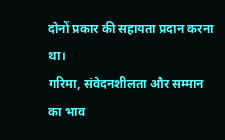दोनों प्रकार की सहायता प्रदान करना था।
गरिमा, संवेदनशीलता और सम्मान का भाव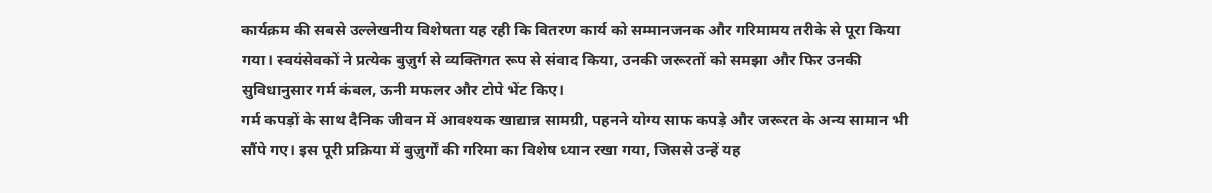कार्यक्रम की सबसे उल्लेखनीय विशेषता यह रही कि वितरण कार्य को सम्मानजनक और गरिमामय तरीके से पूरा किया गया। स्वयंसेवकों ने प्रत्येक बुज़ुर्ग से व्यक्तिगत रूप से संवाद किया, उनकी जरूरतों को समझा और फिर उनकी सुविधानुसार गर्म कंबल, ऊनी मफलर और टोपे भेंट किए।
गर्म कपड़ों के साथ दैनिक जीवन में आवश्यक खाद्यान्न सामग्री, पहनने योग्य साफ कपड़े और जरूरत के अन्य सामान भी सौंपे गए। इस पूरी प्रक्रिया में बुज़ुर्गों की गरिमा का विशेष ध्यान रखा गया, जिससे उन्हें यह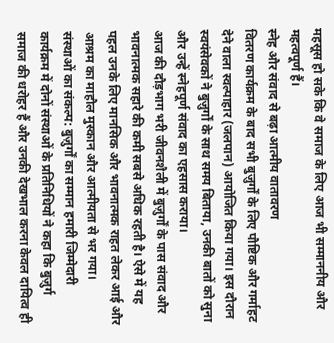महसूस हो सके कि वे समाज के लिए आज भी सम्माननीय और महत्वपूर्ण हैं।
स्नेह और संवाद से बढ़ा आत्मीय वातावरण
वितरण कार्यक्रम के बाद सभी बुज़ुर्गों के लिए पौष्टिक और गर्माहट देने वाला स्वल्पाहार (जलपान) आयोजित किया गया। इस दौरान स्वयंसेवकों ने बुज़ुर्गों के साथ समय बिताया, उनकी बातों को सुना और उन्हें स्नेहपूर्ण संवाद का एहसास कराया।
आज की दौड़भाग भरी जीवनशैली में बुज़ुर्गों के पास संवाद और भावनात्मक सहारे की कमी सबसे अधिक रहती है। ऐसे में यह पहल उनके लिए मानसिक और भावनात्मक राहत लेकर आई और आश्रम का माहौल मुस्कान और आत्मीयता से भर गया।
संस्थाओं का संकल्प: बुज़ुर्गों का सम्मान हमारी जिम्मेदारी
कार्यक्रम में दोनों संस्थाओं के प्रतिनिधियों ने कहा कि बुज़ुर्ग समाज की धरोहर हैं और उनकी देखभाल करना केवल दायित्व ही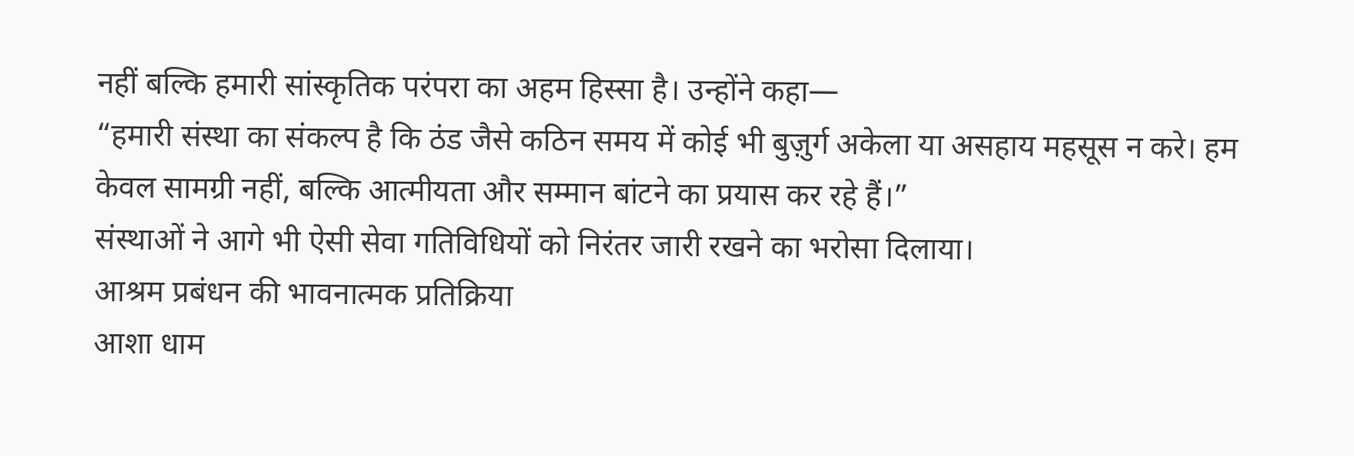नहीं बल्कि हमारी सांस्कृतिक परंपरा का अहम हिस्सा है। उन्होंने कहा—
“हमारी संस्था का संकल्प है कि ठंड जैसे कठिन समय में कोई भी बुज़ुर्ग अकेला या असहाय महसूस न करे। हम केवल सामग्री नहीं, बल्कि आत्मीयता और सम्मान बांटने का प्रयास कर रहे हैं।”
संस्थाओं ने आगे भी ऐसी सेवा गतिविधियों को निरंतर जारी रखने का भरोसा दिलाया।
आश्रम प्रबंधन की भावनात्मक प्रतिक्रिया
आशा धाम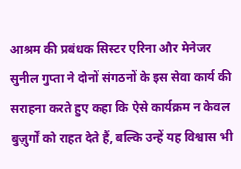आश्रम की प्रबंधक सिस्टर एरिना और मेनेजर सुनील गुप्ता ने दोनों संगठनों के इस सेवा कार्य की सराहना करते हुए कहा कि ऐसे कार्यक्रम न केवल बुज़ुर्गों को राहत देते हैं, बल्कि उन्हें यह विश्वास भी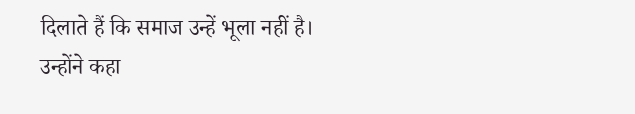दिलाते हैं कि समाज उन्हें भूला नहीं है।
उन्होंने कहा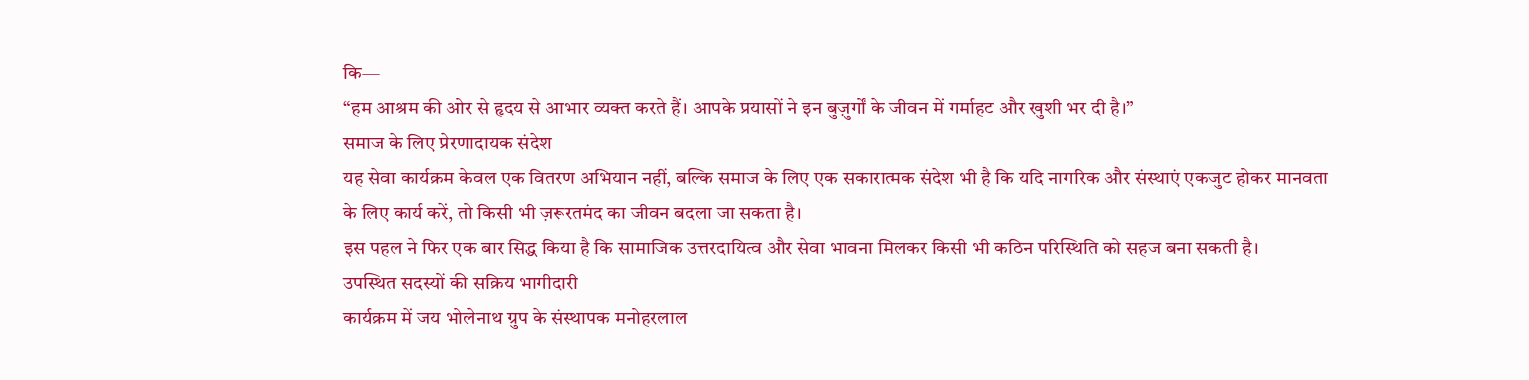कि—
“हम आश्रम की ओर से हृदय से आभार व्यक्त करते हैं। आपके प्रयासों ने इन बुज़ुर्गों के जीवन में गर्माहट और खुशी भर दी है।”
समाज के लिए प्रेरणादायक संदेश
यह सेवा कार्यक्रम केवल एक वितरण अभियान नहीं, बल्कि समाज के लिए एक सकारात्मक संदेश भी है कि यदि नागरिक और संस्थाएं एकजुट होकर मानवता के लिए कार्य करें, तो किसी भी ज़रूरतमंद का जीवन बदला जा सकता है।
इस पहल ने फिर एक बार सिद्ध किया है कि सामाजिक उत्तरदायित्व और सेवा भावना मिलकर किसी भी कठिन परिस्थिति को सहज बना सकती है।
उपस्थित सदस्यों की सक्रिय भागीदारी
कार्यक्रम में जय भोलेनाथ ग्रुप के संस्थापक मनोहरलाल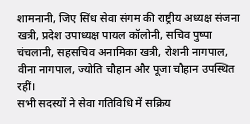शामनानी, जिए सिंध सेवा संगम की राष्ट्रीय अध्यक्ष संजना खत्री, प्रदेश उपाध्यक्ष पायल कॉलोनी, सचिव पुष्पा चंचलानी, सहसचिव अनामिका खत्री, रोशनी नागपाल, वीना नागपाल, ज्योति चौहान और पूजा चौहान उपस्थित रहीं।
सभी सदस्यों ने सेवा गतिविधि में सक्रिय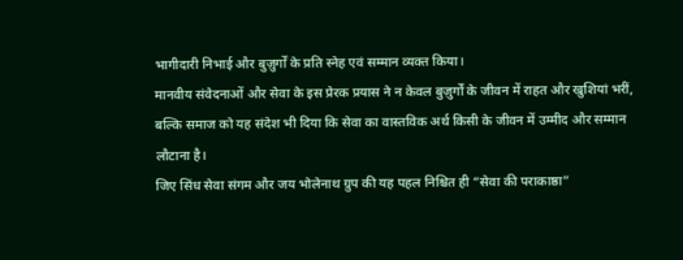भागीदारी निभाई और बुज़ुर्गों के प्रति स्नेह एवं सम्मान व्यक्त किया।
मानवीय संवेदनाओं और सेवा के इस प्रेरक प्रयास ने न केवल बुज़ुर्गों के जीवन में राहत और खुशियां भरीं, बल्कि समाज को यह संदेश भी दिया कि सेवा का वास्तविक अर्थ किसी के जीवन में उम्मीद और सम्मान लौटाना है।
जिए सिंध सेवा संगम और जय भोलेनाथ ग्रुप की यह पहल निश्चित ही “सेवा की पराकाष्ठा”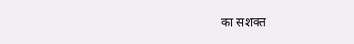का सशक्त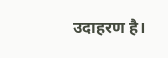उदाहरण है।